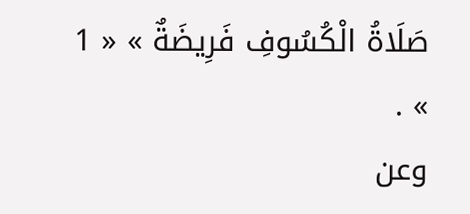صَلَاةُ الْكُسُوفِ فَرِيضَةٌ » « 1 » .
وعن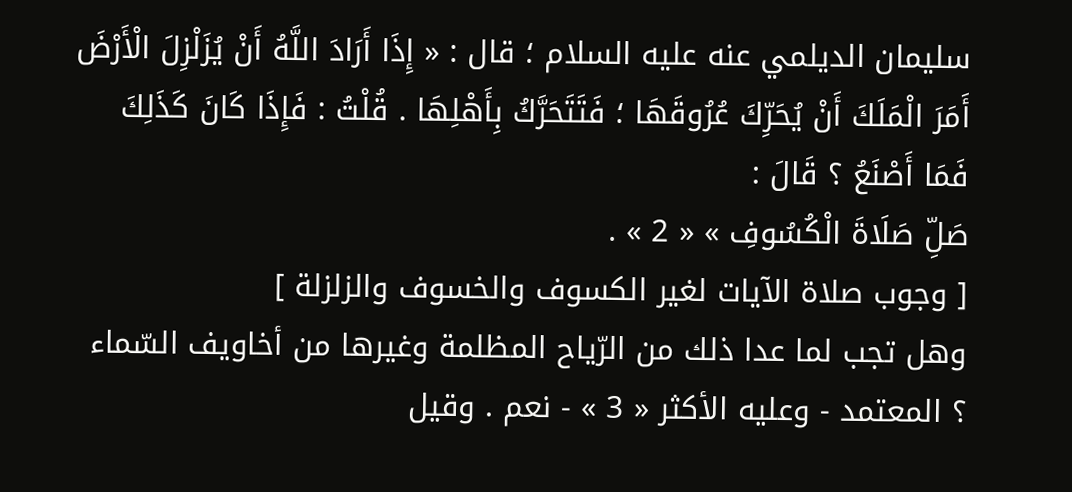سليمان الديلمي عنه عليه السلام ؛ قال : « إِذَا أَرَادَ اللَّهُ أَنْ يُزَلْزِلَ الْأَرْضَ أَمَرَ الْمَلَكَ أَنْ يُحَرِّكَ عُرُوقَهَا ؛ فَتَتَحَرَّكُ بِأَهْلِهَا . قُلْتُ : فَإِذَا كَانَ كَذَلِكَ فَمَا أَصْنَعُ ؟ قَالَ :
صَلِّ صَلَاةَ الْكُسُوفِ » « 2 » .
[ وجوب صلاة الآيات لغير الكسوف والخسوف والزلزلة ]
وهل تجب لما عدا ذلك من الرّياح المظلمة وغيرها من أخاويف السّماء ؟ المعتمد - وعليه الأكثر « 3 » - نعم . وقيل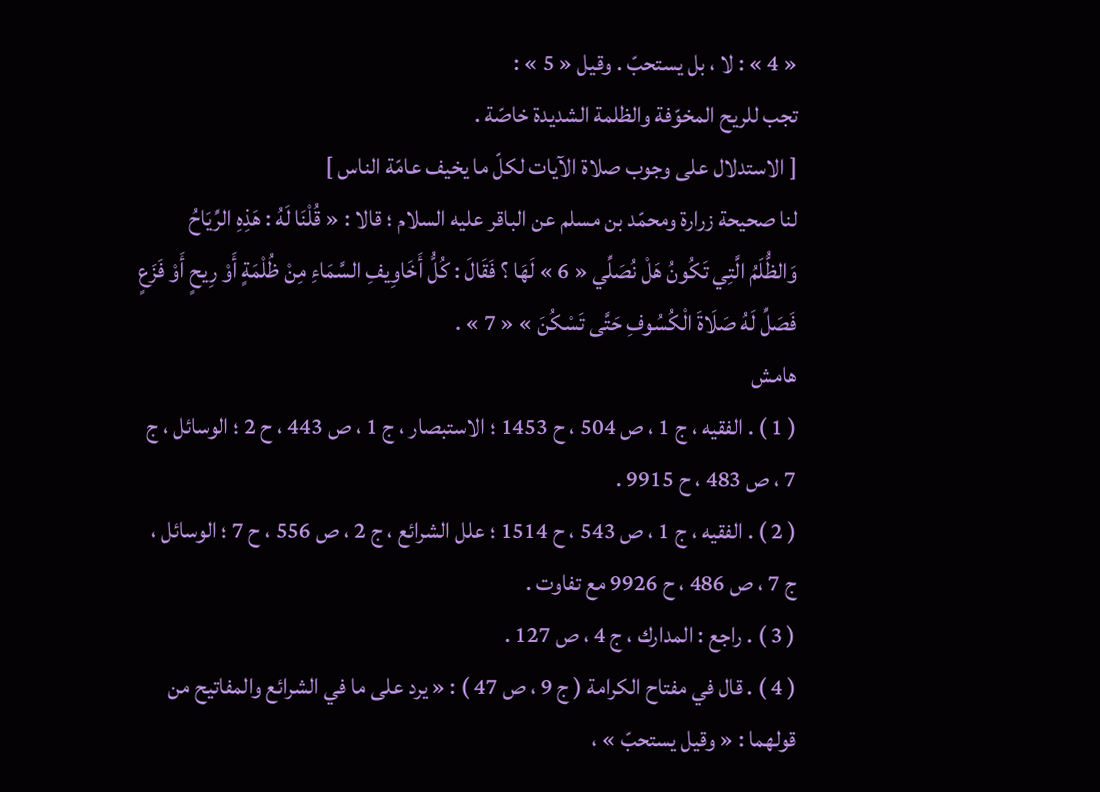« 4 » : لا ، بل يستحبّ . وقيل « 5 » :
تجب للريح المخوّفة والظلمة الشديدة خاصّة .
[ الاستدلال على وجوب صلاة الآيات لكلّ ما يخيف عامّة الناس ]
لنا صحيحة زرارة ومحمّد بن مسلم عن الباقر عليه السلام ؛ قالا : « قُلْنَا لَهُ : هَذِهِ الرِّيَاحُ وَالظُّلَمُ الَّتِي تَكُونُ هَلْ نُصَلِّي « 6 » لَهَا ؟ فَقَالَ : كُلُّ أَخَاوِيفِ السَّمَاءِ مِنْ ظُلْمَةٍ أَوْ رِيحٍ أَوْ فَزَعٍ فَصَلِّ لَهُ صَلَاةَ الْكُسُوفِ حَتَّى تَسْكُنَ » « 7 » .
هامش
( 1 ) . الفقيه ، ج 1 ، ص 504 ، ح 1453 ؛ الاستبصار ، ج 1 ، ص 443 ، ح 2 ؛ الوسائل ، ج 7 ، ص 483 ، ح 9915 .
( 2 ) . الفقيه ، ج 1 ، ص 543 ، ح 1514 ؛ علل الشرائع ، ج 2 ، ص 556 ، ح 7 ؛ الوسائل ، ج 7 ، ص 486 ، ح 9926 مع تفاوت .
( 3 ) . راجع : المدارك ، ج 4 ، ص 127 .
( 4 ) . قال في مفتاح الكرامة ( ج 9 ، ص 47 ) : « يرد على ما في الشرائع والمفاتيح من قولهما : « وقيل يستحبّ » ،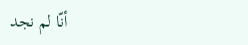أنّا لم نجد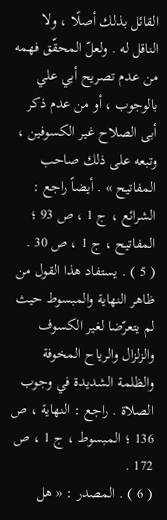القائل بذلك أصلًا ، ولا الناقل له . ولعلّ المحقّق فهمه من عدم تصريح أبي علي بالوجوب ، أو من عدم ذكر أبى الصلاح غير الكسوفين ، وتبعه على ذلك صاحب المفاتيح » . أيضاً راجع : الشرائع ، ج 1 ، ص 93 ؛ المفاتيح ، ج 1 ، ص 30 .
( 5 ) . يستفاد هذا القول من ظاهر النهاية والمبسوط حيث لم يتعرّضا لغير الكسوف والزلزال والرياح المخوفة والظلمة الشديدة في وجوب الصلاة . راجع : النهاية ، ص 136 ؛ المبسوط ، ج 1 ، ص 172 .
( 6 ) . المصدر : « هل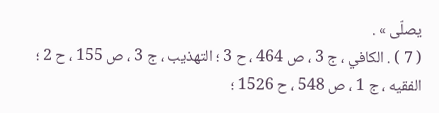يصلّى » .
( 7 ) . الكافي ، ج 3 ، ص 464 ، ح 3 ؛ التهذيب ، ج 3 ، ص 155 ، ح 2 ؛ الفقيه ، ج 1 ، ص 548 ، ح 1526 ؛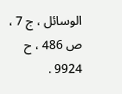الوسائل ، ج 7 ، ص 486 ، ح 9924 .